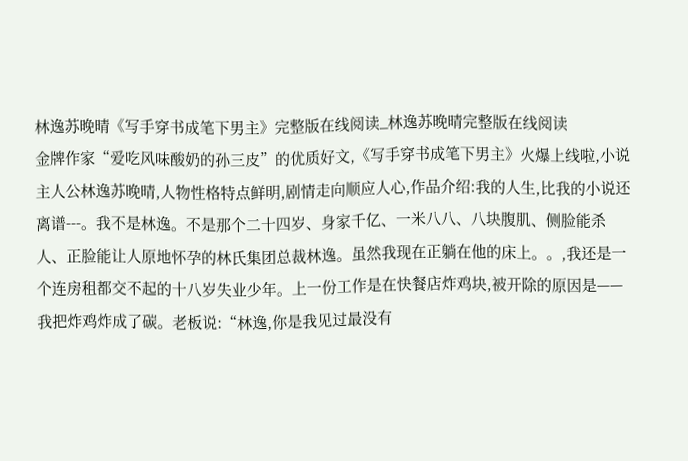林逸苏晚晴《写手穿书成笔下男主》完整版在线阅读_林逸苏晚晴完整版在线阅读
金牌作家“爱吃风味酸奶的孙三皮”的优质好文,《写手穿书成笔下男主》火爆上线啦,小说主人公林逸苏晚晴,人物性格特点鲜明,剧情走向顺应人心,作品介绍:我的人生,比我的小说还离谱---。我不是林逸。不是那个二十四岁、身家千亿、一米八八、八块腹肌、侧脸能杀人、正脸能让人原地怀孕的林氏集团总裁林逸。虽然我现在正躺在他的床上。。,我还是一个连房租都交不起的十八岁失业少年。上一份工作是在快餐店炸鸡块,被开除的原因是——我把炸鸡炸成了碳。老板说:“林逸,你是我见过最没有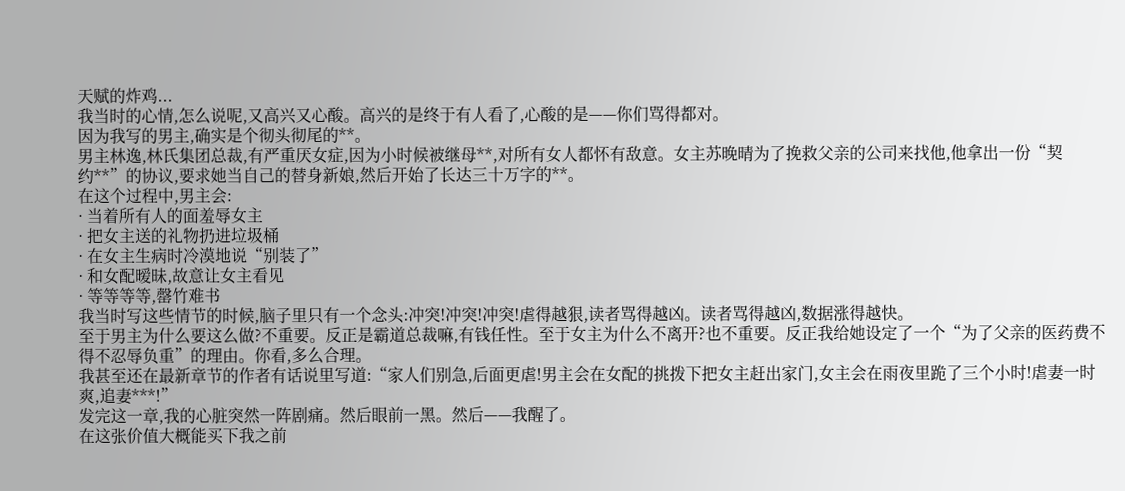天赋的炸鸡...
我当时的心情,怎么说呢,又高兴又心酸。高兴的是终于有人看了,心酸的是——你们骂得都对。
因为我写的男主,确实是个彻头彻尾的**。
男主林逸,林氏集团总裁,有严重厌女症,因为小时候被继母**,对所有女人都怀有敌意。女主苏晚晴为了挽救父亲的公司来找他,他拿出一份“契约**”的协议,要求她当自己的替身新娘,然后开始了长达三十万字的**。
在这个过程中,男主会:
· 当着所有人的面羞辱女主
· 把女主送的礼物扔进垃圾桶
· 在女主生病时冷漠地说“别装了”
· 和女配暧昧,故意让女主看见
· 等等等等,罄竹难书
我当时写这些情节的时候,脑子里只有一个念头:冲突!冲突!冲突!虐得越狠,读者骂得越凶。读者骂得越凶,数据涨得越快。
至于男主为什么要这么做?不重要。反正是霸道总裁嘛,有钱任性。至于女主为什么不离开?也不重要。反正我给她设定了一个“为了父亲的医药费不得不忍辱负重”的理由。你看,多么合理。
我甚至还在最新章节的作者有话说里写道:“家人们别急,后面更虐!男主会在女配的挑拨下把女主赶出家门,女主会在雨夜里跪了三个小时!虐妻一时爽,追妻***!”
发完这一章,我的心脏突然一阵剧痛。然后眼前一黑。然后——我醒了。
在这张价值大概能买下我之前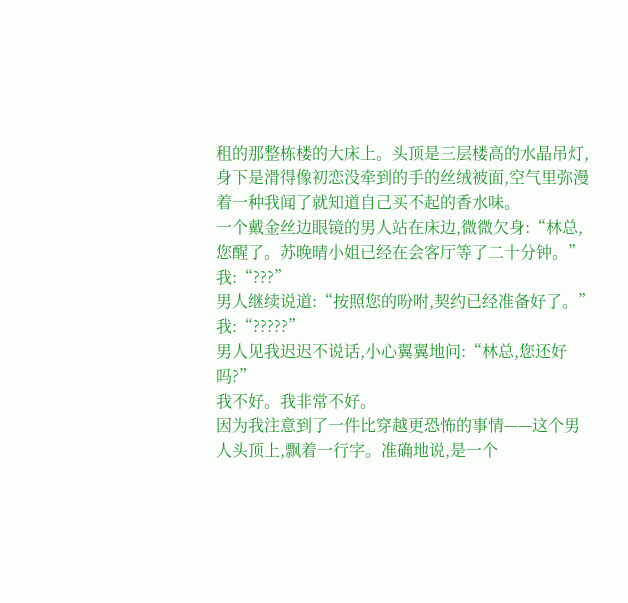租的那整栋楼的大床上。头顶是三层楼高的水晶吊灯,身下是滑得像初恋没牵到的手的丝绒被面,空气里弥漫着一种我闻了就知道自己买不起的香水味。
一个戴金丝边眼镜的男人站在床边,微微欠身:“林总,您醒了。苏晚晴小姐已经在会客厅等了二十分钟。”
我:“???”
男人继续说道:“按照您的吩咐,契约已经准备好了。”
我:“?????”
男人见我迟迟不说话,小心翼翼地问:“林总,您还好吗?”
我不好。我非常不好。
因为我注意到了一件比穿越更恐怖的事情——这个男人头顶上,飘着一行字。准确地说,是一个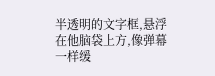半透明的文字框,悬浮在他脑袋上方,像弹幕一样缓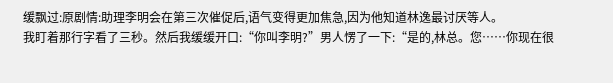缓飘过:原剧情:助理李明会在第三次催促后,语气变得更加焦急,因为他知道林逸最讨厌等人。
我盯着那行字看了三秒。然后我缓缓开口:“你叫李明?”男人愣了一下:“是的,林总。您……你现在很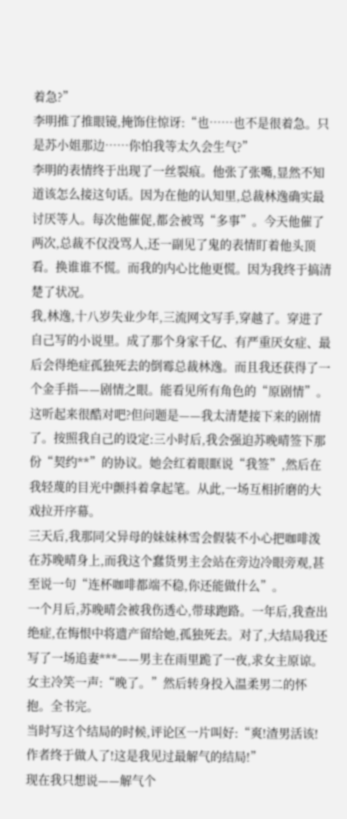着急?”
李明推了推眼镜,掩饰住惊讶:“也……也不是很着急。只是苏小姐那边……你怕我等太久会生气?”
李明的表情终于出现了一丝裂痕。他张了张嘴,显然不知道该怎么接这句话。因为在他的认知里,总裁林逸确实最讨厌等人。每次他催促,都会被骂“多事”。今天他催了两次,总裁不仅没骂人,还一副见了鬼的表情盯着他头顶看。换谁谁不慌。而我的内心比他更慌。因为我终于搞清楚了状况。
我,林逸,十八岁失业少年,三流网文写手,穿越了。穿进了自己写的小说里。成了那个身家千亿、有严重厌女症、最后会得绝症孤独死去的倒霉总裁林逸。而且我还获得了一个金手指——剧情之眼。能看见所有角色的“原剧情”。
这听起来很酷对吧?但问题是——我太清楚接下来的剧情了。按照我自己的设定:三小时后,我会强迫苏晚晴签下那份“契约**”的协议。她会红着眼眶说“我签”,然后在我轻蔑的目光中颤抖着拿起笔。从此,一场互相折磨的大戏拉开序幕。
三天后,我那同父异母的妹妹林雪会假装不小心把咖啡泼在苏晚晴身上,而我这个蠢货男主会站在旁边冷眼旁观,甚至说一句“连杯咖啡都端不稳,你还能做什么”。
一个月后,苏晚晴会被我伤透心,带球跑路。一年后,我查出绝症,在悔恨中将遗产留给她,孤独死去。对了,大结局我还写了一场追妻***——男主在雨里跪了一夜,求女主原谅。女主冷笑一声:“晚了。”然后转身投入温柔男二的怀抱。全书完。
当时写这个结局的时候,评论区一片叫好:“爽!渣男活该!作者终于做人了!这是我见过最解气的结局!”
现在我只想说——解气个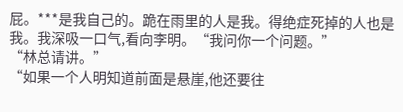屁。***是我自己的。跪在雨里的人是我。得绝症死掉的人也是我。我深吸一口气,看向李明。“我问你一个问题。”
“林总请讲。”
“如果一个人明知道前面是悬崖,他还要往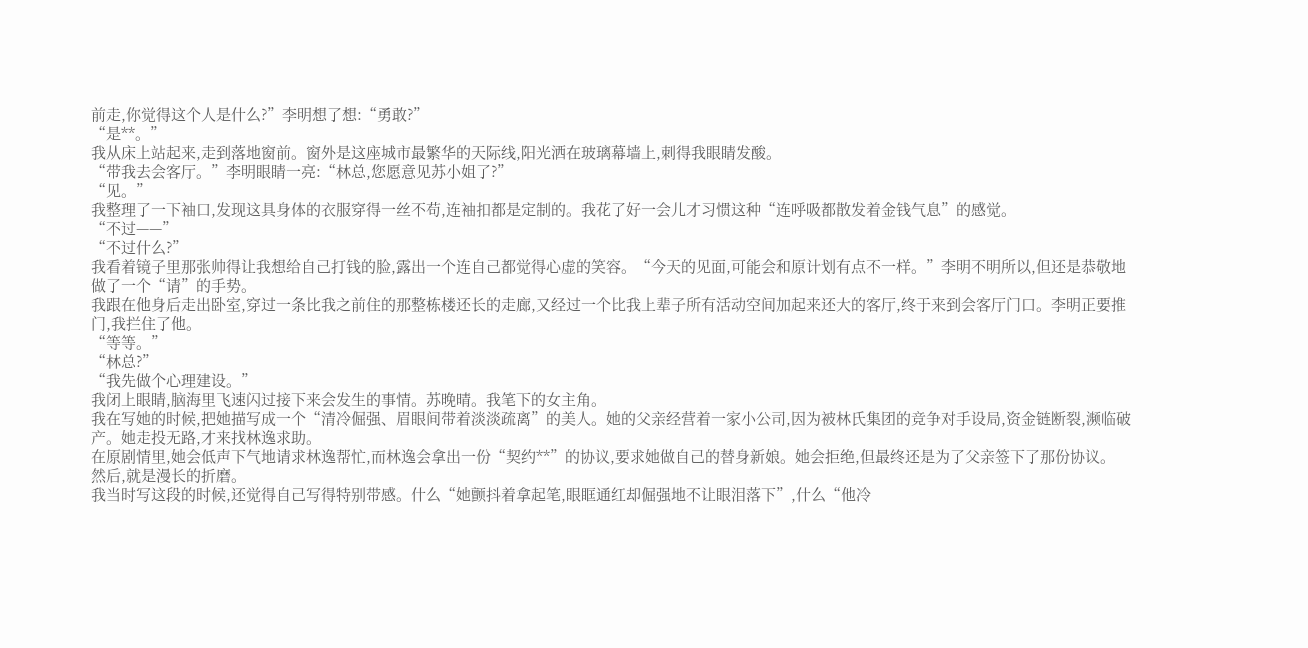前走,你觉得这个人是什么?”李明想了想:“勇敢?”
“是**。”
我从床上站起来,走到落地窗前。窗外是这座城市最繁华的天际线,阳光洒在玻璃幕墙上,刺得我眼睛发酸。
“带我去会客厅。”李明眼睛一亮:“林总,您愿意见苏小姐了?”
“见。”
我整理了一下袖口,发现这具身体的衣服穿得一丝不苟,连袖扣都是定制的。我花了好一会儿才习惯这种“连呼吸都散发着金钱气息”的感觉。
“不过——”
“不过什么?”
我看着镜子里那张帅得让我想给自己打钱的脸,露出一个连自己都觉得心虚的笑容。“今天的见面,可能会和原计划有点不一样。”李明不明所以,但还是恭敬地做了一个“请”的手势。
我跟在他身后走出卧室,穿过一条比我之前住的那整栋楼还长的走廊,又经过一个比我上辈子所有活动空间加起来还大的客厅,终于来到会客厅门口。李明正要推门,我拦住了他。
“等等。”
“林总?”
“我先做个心理建设。”
我闭上眼睛,脑海里飞速闪过接下来会发生的事情。苏晚晴。我笔下的女主角。
我在写她的时候,把她描写成一个“清冷倔强、眉眼间带着淡淡疏离”的美人。她的父亲经营着一家小公司,因为被林氏集团的竞争对手设局,资金链断裂,濒临破产。她走投无路,才来找林逸求助。
在原剧情里,她会低声下气地请求林逸帮忙,而林逸会拿出一份“契约**”的协议,要求她做自己的替身新娘。她会拒绝,但最终还是为了父亲签下了那份协议。
然后,就是漫长的折磨。
我当时写这段的时候,还觉得自己写得特别带感。什么“她颤抖着拿起笔,眼眶通红却倔强地不让眼泪落下”,什么“他冷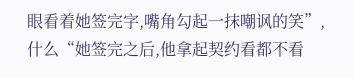眼看着她签完字,嘴角勾起一抹嘲讽的笑”,什么“她签完之后,他拿起契约看都不看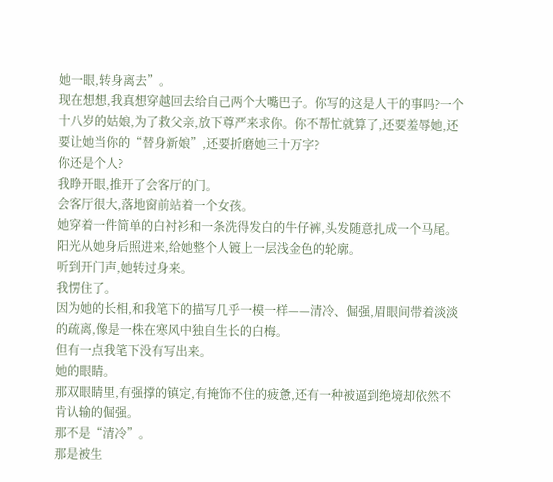她一眼,转身离去”。
现在想想,我真想穿越回去给自己两个大嘴巴子。你写的这是人干的事吗?一个十八岁的姑娘,为了救父亲,放下尊严来求你。你不帮忙就算了,还要羞辱她,还要让她当你的“替身新娘”,还要折磨她三十万字?
你还是个人?
我睁开眼,推开了会客厅的门。
会客厅很大,落地窗前站着一个女孩。
她穿着一件简单的白衬衫和一条洗得发白的牛仔裤,头发随意扎成一个马尾。阳光从她身后照进来,给她整个人镀上一层浅金色的轮廓。
听到开门声,她转过身来。
我愣住了。
因为她的长相,和我笔下的描写几乎一模一样——清冷、倔强,眉眼间带着淡淡的疏离,像是一株在寒风中独自生长的白梅。
但有一点我笔下没有写出来。
她的眼睛。
那双眼睛里,有强撑的镇定,有掩饰不住的疲惫,还有一种被逼到绝境却依然不肯认输的倔强。
那不是“清冷”。
那是被生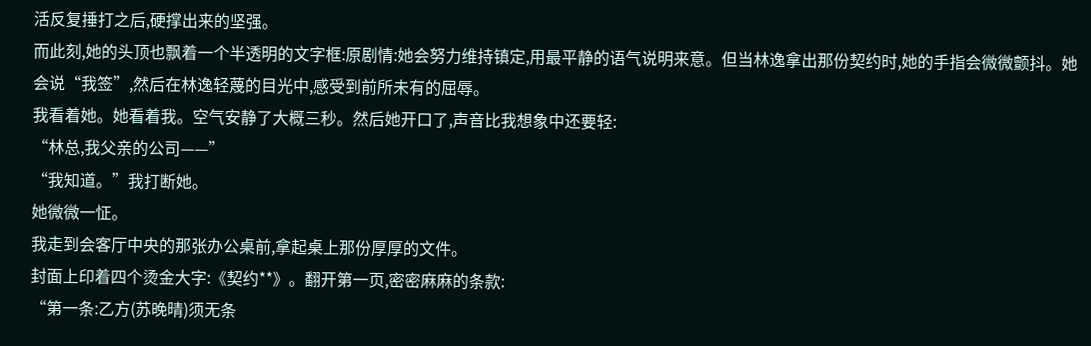活反复捶打之后,硬撑出来的坚强。
而此刻,她的头顶也飘着一个半透明的文字框:原剧情:她会努力维持镇定,用最平静的语气说明来意。但当林逸拿出那份契约时,她的手指会微微颤抖。她会说“我签”,然后在林逸轻蔑的目光中,感受到前所未有的屈辱。
我看着她。她看着我。空气安静了大概三秒。然后她开口了,声音比我想象中还要轻:
“林总,我父亲的公司——”
“我知道。”我打断她。
她微微一怔。
我走到会客厅中央的那张办公桌前,拿起桌上那份厚厚的文件。
封面上印着四个烫金大字:《契约**》。翻开第一页,密密麻麻的条款:
“第一条:乙方(苏晚晴)须无条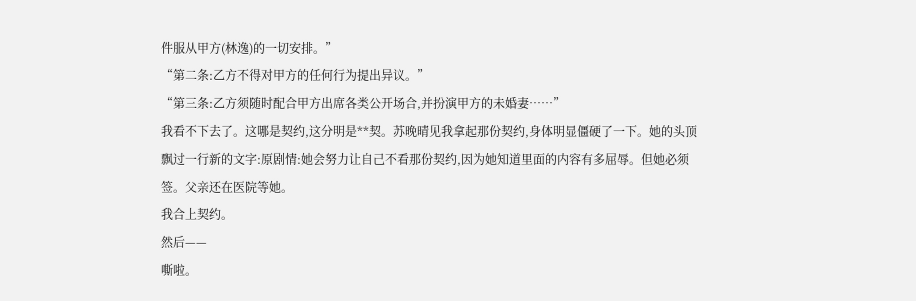件服从甲方(林逸)的一切安排。”
“第二条:乙方不得对甲方的任何行为提出异议。”
“第三条:乙方须随时配合甲方出席各类公开场合,并扮演甲方的未婚妻……”
我看不下去了。这哪是契约,这分明是**契。苏晚晴见我拿起那份契约,身体明显僵硬了一下。她的头顶飘过一行新的文字:原剧情:她会努力让自己不看那份契约,因为她知道里面的内容有多屈辱。但她必须签。父亲还在医院等她。
我合上契约。
然后——
嘶啦。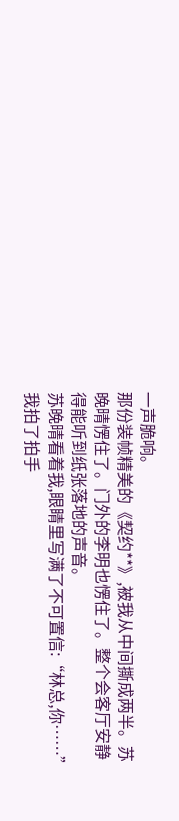一声脆响。
那份装帧精美的《契约**》,被我从中间撕成两半。苏晚晴愣住了。门外的李明也愣住了。整个会客厅安静得能听到纸张落地的声音。
苏晚晴看着我,眼睛里写满了不可置信:“林总,你……”
我拍了拍手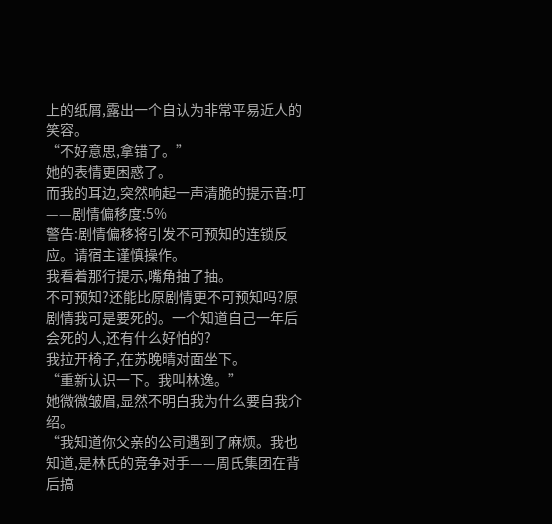上的纸屑,露出一个自认为非常平易近人的笑容。
“不好意思,拿错了。”
她的表情更困惑了。
而我的耳边,突然响起一声清脆的提示音:叮——剧情偏移度:5%
警告:剧情偏移将引发不可预知的连锁反应。请宿主谨慎操作。
我看着那行提示,嘴角抽了抽。
不可预知?还能比原剧情更不可预知吗?原剧情我可是要死的。一个知道自己一年后会死的人,还有什么好怕的?
我拉开椅子,在苏晚晴对面坐下。
“重新认识一下。我叫林逸。”
她微微皱眉,显然不明白我为什么要自我介绍。
“我知道你父亲的公司遇到了麻烦。我也知道,是林氏的竞争对手——周氏集团在背后搞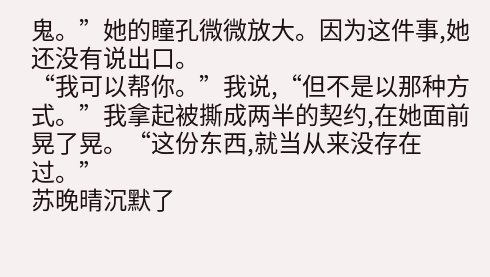鬼。”她的瞳孔微微放大。因为这件事,她还没有说出口。
“我可以帮你。”我说,“但不是以那种方式。”我拿起被撕成两半的契约,在她面前晃了晃。“这份东西,就当从来没存在过。”
苏晚晴沉默了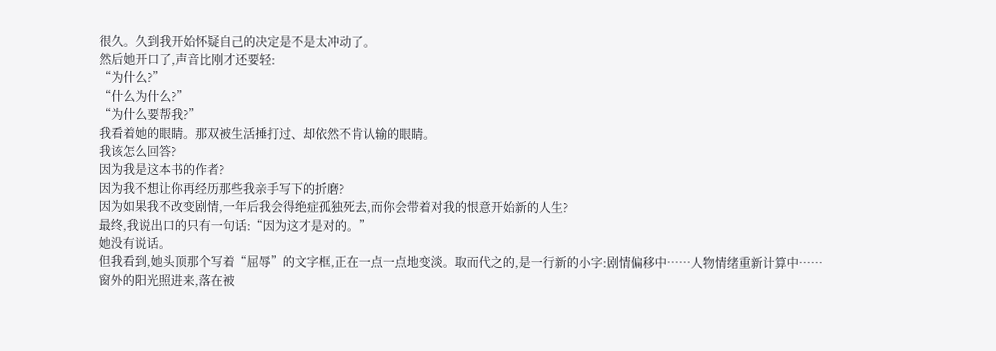很久。久到我开始怀疑自己的决定是不是太冲动了。
然后她开口了,声音比刚才还要轻:
“为什么?”
“什么为什么?”
“为什么要帮我?”
我看着她的眼睛。那双被生活捶打过、却依然不肯认输的眼睛。
我该怎么回答?
因为我是这本书的作者?
因为我不想让你再经历那些我亲手写下的折磨?
因为如果我不改变剧情,一年后我会得绝症孤独死去,而你会带着对我的恨意开始新的人生?
最终,我说出口的只有一句话:“因为这才是对的。”
她没有说话。
但我看到,她头顶那个写着“屈辱”的文字框,正在一点一点地变淡。取而代之的,是一行新的小字:剧情偏移中……人物情绪重新计算中……
窗外的阳光照进来,落在被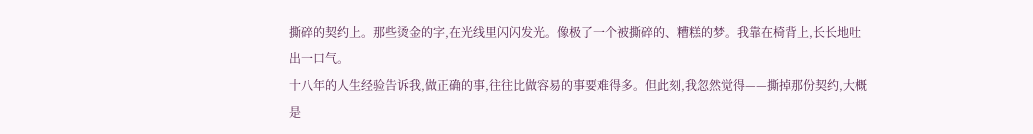撕碎的契约上。那些烫金的字,在光线里闪闪发光。像极了一个被撕碎的、糟糕的梦。我靠在椅背上,长长地吐出一口气。
十八年的人生经验告诉我,做正确的事,往往比做容易的事要难得多。但此刻,我忽然觉得——撕掉那份契约,大概是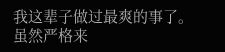我这辈子做过最爽的事了。
虽然严格来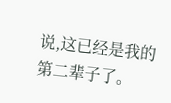说,这已经是我的第二辈子了。